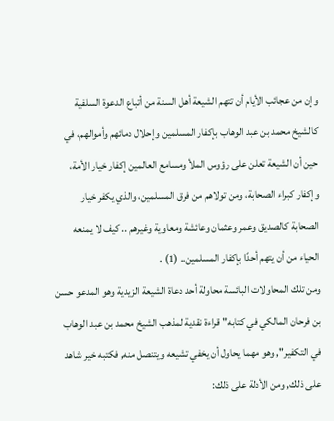وإن من عجائب الأيام أن تتهم الشيعة أهل السنة من أتباع الدعوة السلفية كالشيخ محمد بن عبد الوهاب بإكفار المسلمين وإحلال دمائهم وأموالهم، في حين أن الشيعة تعلن على رؤوس الملأ ومسامع العالمين إكفار خيار الأمة، وإكفار كبراء الصحابة، ومن تولاهم من فرق المسلمين، والذي يكفر خيار الصحابة كالصديق وعمر وعثمان وعائشة ومعاوية وغيرهم .. كيف لا يمنعه الحياء من أن يتهم أحدًا بإكفار المسلمين.. (1) .
ومن تلك المحاولات البائسة محاولة أحد دعاة الشيعة الزيدية وهو المدعو حسن بن فرحان المالكي في كتابه"قراءة نقدية لمذهب الشيخ محمد بن عبد الوهاب في التكفير", وهو مهما يحاول أن يخفي تشيعه ويتنصل منه, فكتبه خير شاهد على ذلك, ومن الأدلة على ذلك: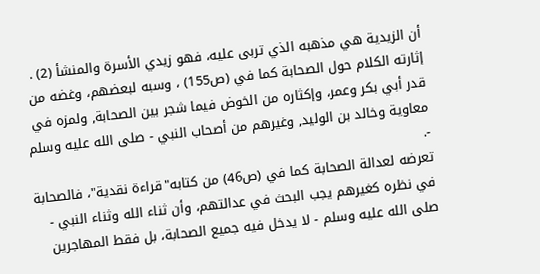أن الزيدية هي مذهبه الذي تربى عليه، فهو زيدي الأسرة والمنشأ (2) .
إثارته الكلام حول الصحابة كما في (ص155) ، وسبه لبعضهم، وغضه من قدر أبي بكر وعمر، وإكثاره من الخوض فيما شجر بين الصحابة, ولمزه في معاوية وخالد بن الوليد, وغيرهم من أصحاب النبي - صلى الله عليه وسلم -.
تعرضه لعدالة الصحابة كما في (ص46) من كتابه"قراءة نقدية"، فالصحابة في نظره كغيرهم يجب البحث في عدالتهم، وأن ثناء الله وثناء النبي - صلى الله عليه وسلم - لا يدخل فيه جميع الصحابة، بل فقط المهاجرين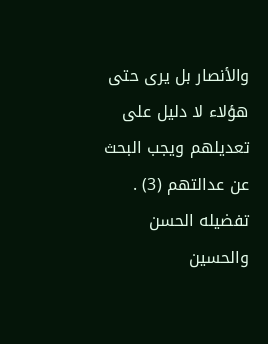والأنصار بل يرى حتى هؤلاء لا دليل على تعديلهم ويجب البحث عن عدالتهم (3) .
تفضيله الحسن والحسين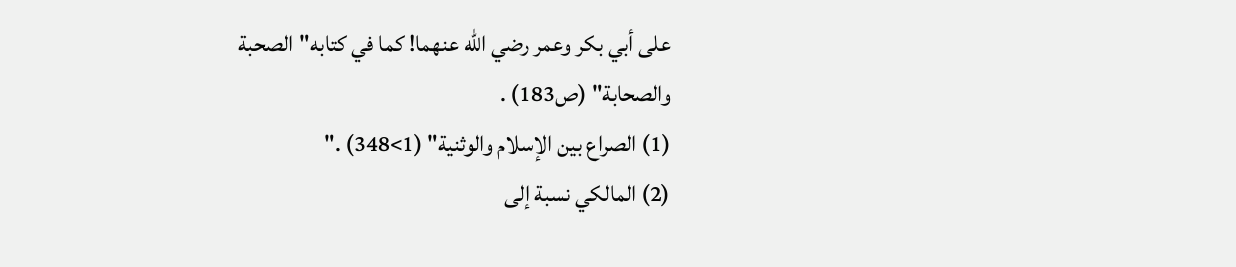على أبي بكر وعمر رضي الله عنهما! كما في كتابه"الصحبة والصحابة" (ص183) .
(1) الصراع بين الإسلام والوثنية" (1>348) ."
(2) المالكي نسبة إلى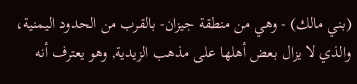(بني مالك) - وهي من منطقة جيزان- بالقرب من الحدود اليمنية، والذي لا يزال بعض أهلها على مذهب الزيدية, وهو يعترف أنه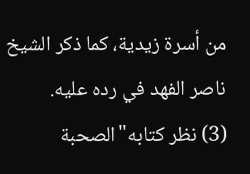من أسرة زيدية، كما ذكر الشيخ ناصر الفهد في رده عليه.
(3) نظر كتابه"الصحبة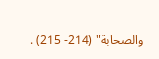والصحابة" (214- 215) .